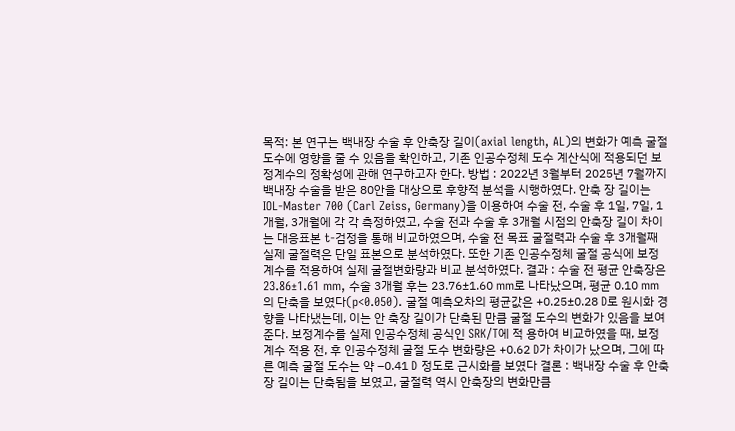목적: 본 연구는 백내장 수술 후 안축장 길이(axial length, AL)의 변화가 예측 굴절 도수에 영향을 줄 수 있음을 확인하고, 기존 인공수정체 도수 계산식에 적용되던 보정계수의 정확성에 관해 연구하고자 한다. 방법 : 2022년 3월부터 2025년 7월까지 백내장 수술을 받은 80안을 대상으로 후향적 분석을 시행하였다. 안축 장 길이는 IOL-Master 700 (Carl Zeiss, Germany)을 이용하여 수술 전, 수술 후 1일, 7일, 1개월, 3개월에 각 각 측정하였고, 수술 전과 수술 후 3개월 시점의 안축장 길이 차이는 대응표본 t-검정을 통해 비교하였으며, 수술 전 목표 굴절력과 수술 후 3개월째 실제 굴절력은 단일 표본으로 분석하였다. 또한 기존 인공수정체 굴절 공식에 보정계수를 적용하여 실제 굴절변화량과 비교 분석하였다. 결과 : 수술 전 평균 안축장은 23.86±1.61 mm, 수술 3개월 후는 23.76±1.60 mm로 나타났으며, 평균 0.10 mm의 단축을 보였다(p<0.050). 굴절 예측오차의 평균값은 +0.25±0.28 D로 원시화 경향을 나타냈는데, 이는 안 축장 길이가 단축된 만큼 굴절 도수의 변화가 있음을 보여준다. 보정계수를 실제 인공수정체 공식인 SRK/T에 적 용하여 비교하였을 때, 보정계수 적용 전, 후 인공수정체 굴절 도수 변화량은 +0.62 D가 차이가 났으며, 그에 따른 예측 굴절 도수는 약 –0.41 D 정도로 근시화를 보였다 결론 : 백내장 수술 후 안축장 길이는 단축됨을 보였고, 굴절력 역시 안축장의 변화만큼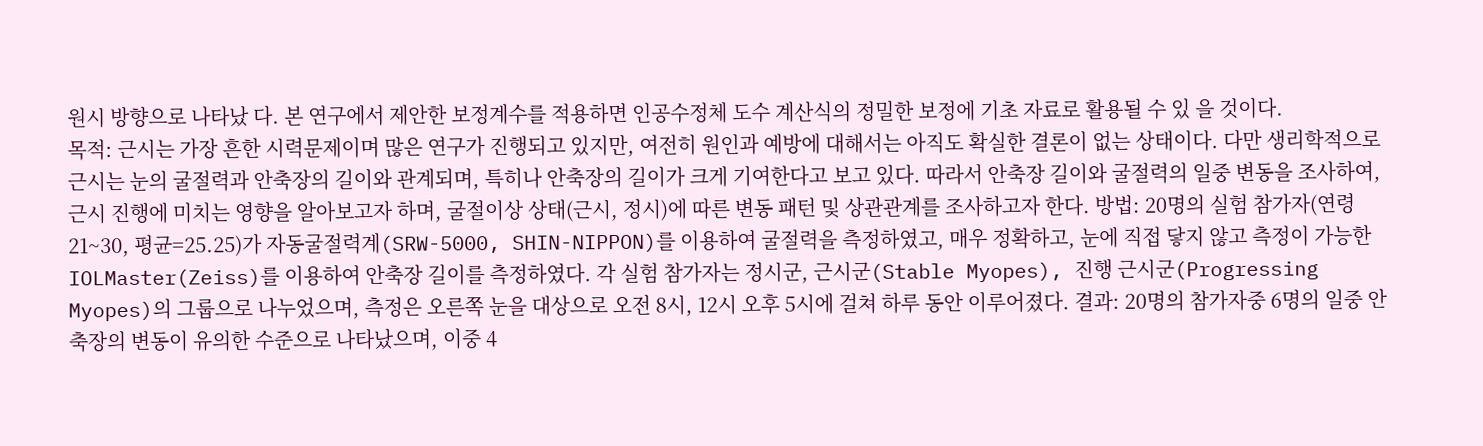원시 방향으로 나타났 다. 본 연구에서 제안한 보정계수를 적용하면 인공수정체 도수 계산식의 정밀한 보정에 기초 자료로 활용될 수 있 을 것이다.
목적: 근시는 가장 흔한 시력문제이며 많은 연구가 진행되고 있지만, 여전히 원인과 예방에 대해서는 아직도 확실한 결론이 없는 상태이다. 다만 생리학적으로 근시는 눈의 굴절력과 안축장의 길이와 관계되며, 특히나 안축장의 길이가 크게 기여한다고 보고 있다. 따라서 안축장 길이와 굴절력의 일중 변동을 조사하여, 근시 진행에 미치는 영향을 알아보고자 하며, 굴절이상 상태(근시, 정시)에 따른 변동 패턴 및 상관관계를 조사하고자 한다. 방법: 20명의 실험 참가자(연령 21~30, 평균=25.25)가 자동굴절력계(SRW-5000, SHIN-NIPPON)를 이용하여 굴절력을 측정하였고, 매우 정확하고, 눈에 직접 닿지 않고 측정이 가능한 IOLMaster(Zeiss)를 이용하여 안축장 길이를 측정하였다. 각 실험 참가자는 정시군, 근시군(Stable Myopes), 진행 근시군(Progressing Myopes)의 그룹으로 나누었으며, 측정은 오른쪽 눈을 대상으로 오전 8시, 12시 오후 5시에 걸쳐 하루 동안 이루어졌다. 결과: 20명의 참가자중 6명의 일중 안축장의 변동이 유의한 수준으로 나타났으며, 이중 4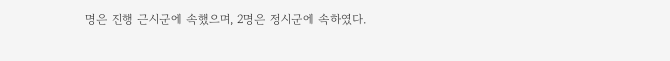명은 진행 근시군에 속했으며, 2명은 정시군에 속하였다.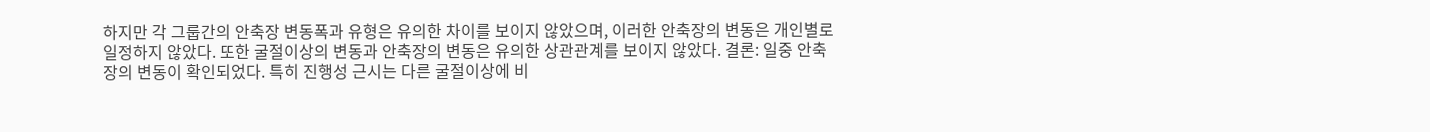하지만 각 그룹간의 안축장 변동폭과 유형은 유의한 차이를 보이지 않았으며, 이러한 안축장의 변동은 개인별로 일정하지 않았다. 또한 굴절이상의 변동과 안축장의 변동은 유의한 상관관계를 보이지 않았다. 결론: 일중 안축장의 변동이 확인되었다. 특히 진행성 근시는 다른 굴절이상에 비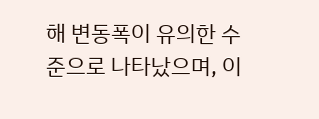해 변동폭이 유의한 수준으로 나타났으며, 이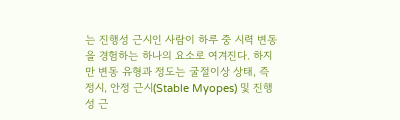는 진행성 근시인 사람이 하루 중 시력 변동을 경험하는 하나의 요소로 여겨진다. 하지만 변동 유형과 정도는 굴절이상 상태, 즉 정시, 안정 근시(Stable Myopes) 및 진행성 근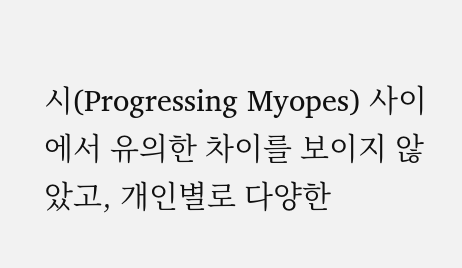시(Progressing Myopes) 사이에서 유의한 차이를 보이지 않았고, 개인별로 다양한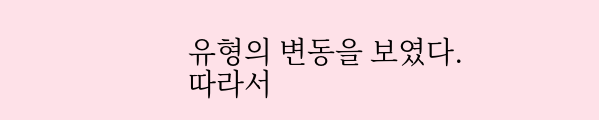유형의 변동을 보였다. 따라서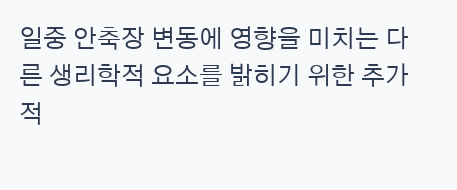일중 안축장 변동에 영향을 미치는 다른 생리학적 요소를 밝히기 위한 추가적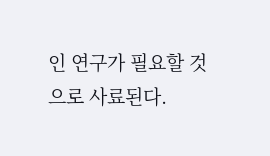인 연구가 필요할 것으로 사료된다.